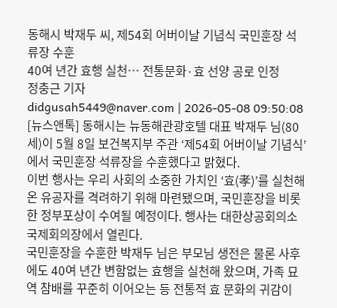동해시 박재두 씨, 제54회 어버이날 기념식 국민훈장 석류장 수훈
40여 년간 효행 실천… 전통문화·효 선양 공로 인정
정충근 기자
didgusah5449@naver.com | 2026-05-08 09:50:08
[뉴스앤톡] 동해시는 뉴동해관광호텔 대표 박재두 님(80세)이 5월 8일 보건복지부 주관 ‘제54회 어버이날 기념식’에서 국민훈장 석류장을 수훈했다고 밝혔다.
이번 행사는 우리 사회의 소중한 가치인 ‘효(孝)’를 실천해 온 유공자를 격려하기 위해 마련됐으며, 국민훈장을 비롯한 정부포상이 수여될 예정이다. 행사는 대한상공회의소 국제회의장에서 열린다.
국민훈장을 수훈한 박재두 님은 부모님 생전은 물론 사후에도 40여 년간 변함없는 효행을 실천해 왔으며, 가족 묘역 참배를 꾸준히 이어오는 등 전통적 효 문화의 귀감이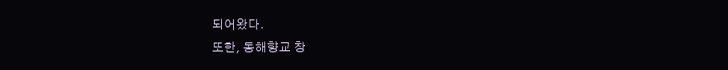되어왔다.
또한, 동해향교 창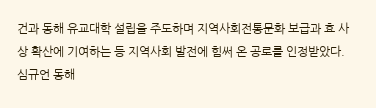건과 동해 유교대학 설립을 주도하며 지역사회전통문화 보급과 효 사상 확산에 기여하는 등 지역사회 발전에 힘써 온 공로를 인정받았다.
심규언 동해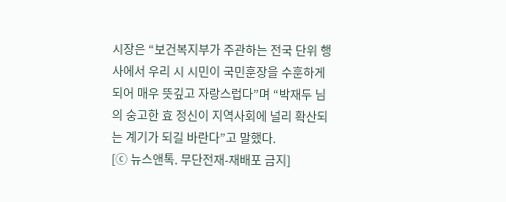시장은 “보건복지부가 주관하는 전국 단위 행사에서 우리 시 시민이 국민훈장을 수훈하게 되어 매우 뜻깊고 자랑스럽다”며 “박재두 님의 숭고한 효 정신이 지역사회에 널리 확산되는 계기가 되길 바란다”고 말했다.
[ⓒ 뉴스앤톡. 무단전재-재배포 금지]